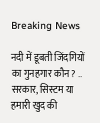Breaking News

नदी में डूबती जिंदगियों का गुनहगार कौन? .. सरकार, सिस्टम या हमारी खुद की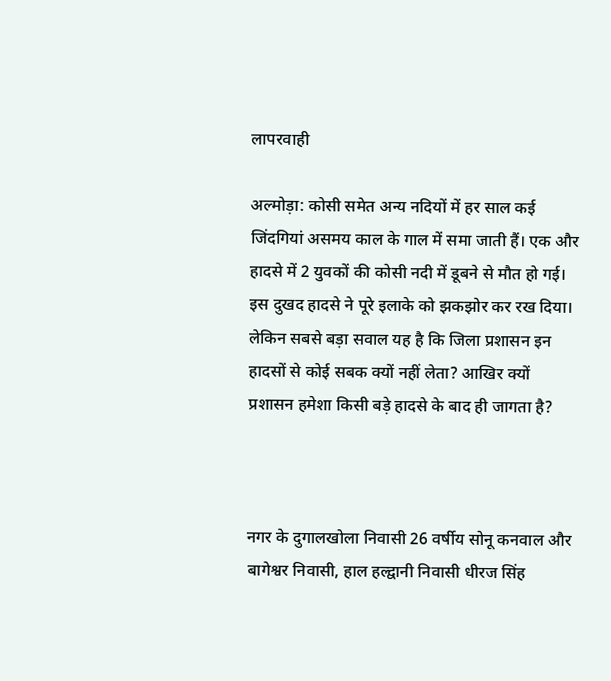लापरवाही

अल्मोड़ा: कोसी समेत अन्य नदियों में हर साल कई जिंदगियां असमय काल के गाल में समा जाती हैं। एक और हादसे में 2 युवकों की कोसी नदी में डूबने से मौत हो गई। इस दुखद हादसे ने पूरे इलाके को झकझोर कर रख दिया। लेकिन सबसे बड़ा सवाल यह है कि जिला प्रशासन इन हादसों से कोई सबक क्यों नहीं लेता? आखिर क्यों प्रशासन हमेशा किसी बड़े हादसे के बाद ही जागता है?



नगर के दुगालखोला निवासी 26 वर्षीय सोनू कनवाल और बागेश्वर निवासी, हाल हल्द्वानी निवासी धीरज सिंह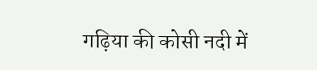गढ़िया की कोसी नदी में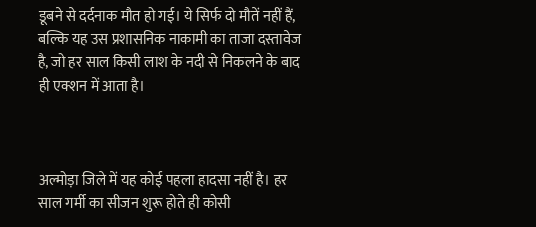डूबने से दर्दनाक मौत हो गई। ये सिर्फ दो मौतें नहीं हैं, बल्कि यह उस प्रशासनिक नाकामी का ताजा दस्तावेज है, जो हर साल किसी लाश के नदी से निकलने के बाद ही एक्शन में आता है।



अल्मोड़ा जिले में यह कोई पहला हादसा नहीं है। हर साल गर्मी का सीजन शुरू होते ही कोसी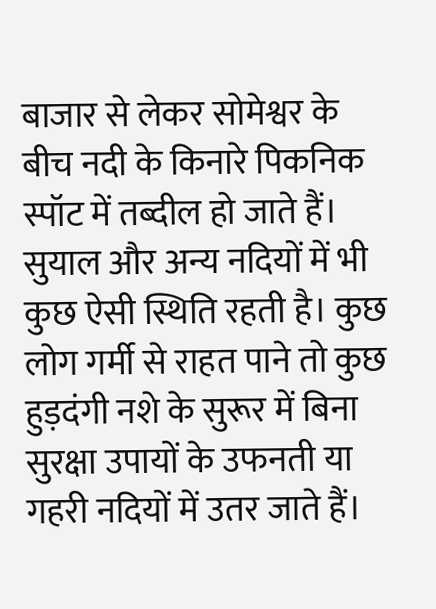बाजार से लेकर सोमेश्वर के बीच नदी के किनारे पिकनिक स्पॉट में तब्दील हो जाते हैं। सुयाल और अन्य नदियों में भी कुछ ऐसी स्थिति रहती है। कुछ लोग गर्मी से राहत पाने तो कुछ हुड़दंगी नशे के सुरूर में बिना सुरक्षा उपायों के उफनती या गहरी नदियों में उतर जाते हैं।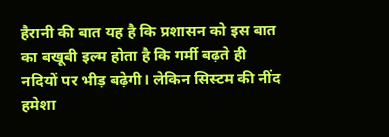हैरानी की बात यह है कि प्रशासन को इस बात का बखूबी इल्म होता है कि गर्मी बढ़ते ही नदियों पर भीड़ बढ़ेगी। लेकिन सिस्टम की नींद हमेशा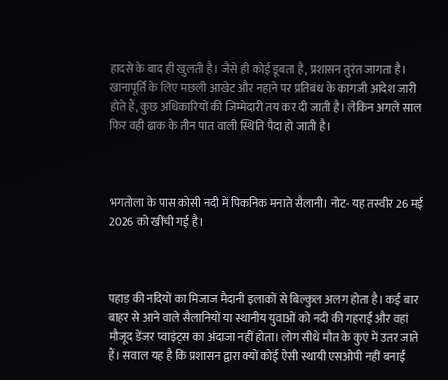हादसे के बाद ही खुलती है। जैसे ही कोई डूबता है, प्रशासन तुरंत जागता है। खानापूर्ति के लिए मछली आखेट और नहाने पर प्रतिबंध के कागजी आदेश जारी होते हैं, कुछ अधिकारियों की जिम्मेदारी तय कर दी जाती है। लेकिन अगले साल फिर वही ढाक के तीन पात वाली स्थिति पैदा हो जाती है।



भगतोला के पास कोसी नदी में पिकनिक मनाते सैलानी। नोट- यह तस्वीर 26 मई 2026 को खींची गई है।



पहाड़ की नदियों का मिजाज मैदानी इलाकों से बिल्कुल अलग होता है। कई बार बाहर से आने वाले सैलानियों या स्थानीय युवाओं को नदी की गहराई और वहां मौजूद डेंजर प्वाइंट्स का अंदाजा नहीं होता। लोग सीधे मौत के कुएं में उतर जाते हैं। सवाल यह है कि प्रशासन द्वारा क्यों कोई ऐसी स्थायी एसओपी नहीं बनाई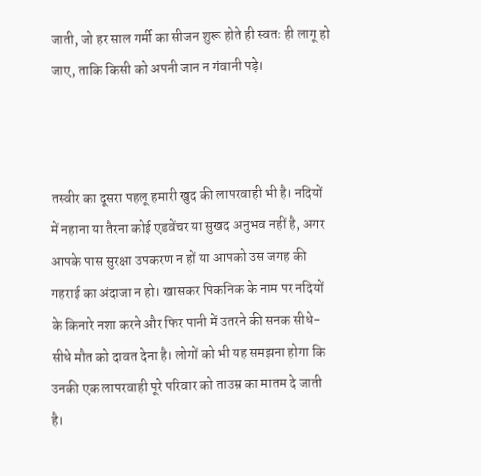जाती, जो हर साल गर्मी का सीजन शुरू होते ही स्वतः ही लागू हो जाए, ताकि किसी को अपनी जान न गंवानी पड़े।



तस्वीर का दूसरा पहलू हमारी खुद की लापरवाही भी है। नदियों में नहाना या तैरना कोई एडवेंचर या सुखद अनुभव नहीं है, अगर आपके पास सुरक्षा उपकरण न हों या आपको उस जगह की गहराई का अंदाजा न हो। खासकर पिकनिक के नाम पर नदियों के किनारे नशा करने और फिर पानी में उतरने की सनक सीधे-सीधे मौत को दावत देना है। लोगों को भी यह समझना होगा कि उनकी एक लापरवाही पूरे परिवार को ताउम्र का मातम दे जाती है।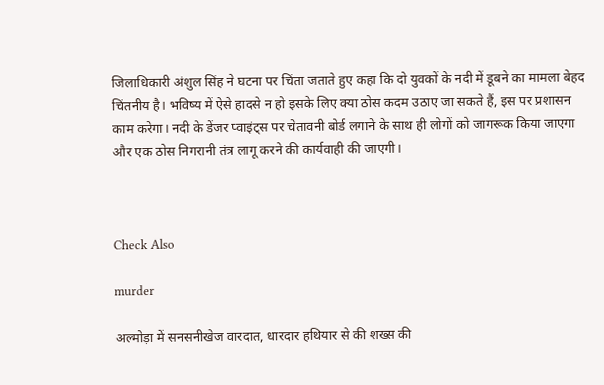जिलाधिकारी अंशुल सिंह ने घटना पर चिंता जताते हुए कहा कि दो युवकों के नदी में डूबने का मामला बेहद चिंतनीय है। भविष्य में ऐसे हादसे न हो इसके लिए क्या ठोस कदम उठाए जा सकते हैं, इस पर प्रशासन काम करेगा। नदी के डेंजर प्वाइंट्स पर चेतावनी बोर्ड लगाने के साथ ही लोगों को जागरूक किया जाएगा और एक ठोस निगरानी तंत्र लागू करने की कार्यवाही की जाएगी।



Check Also

murder

अल्मोड़ा में सनसनीखेज वारदात, धारदार हथियार से की शख्स की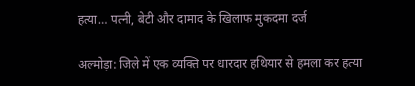हत्या… पत्नी, बेटी और दामाद के खिलाफ मुकदमा दर्ज

अल्मोड़ा: जिले में एक व्यक्ति पर धारदार हथियार से हमला कर हत्या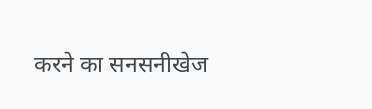करने का सनसनीखेज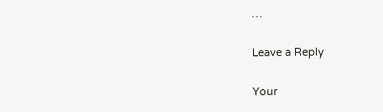…

Leave a Reply

Your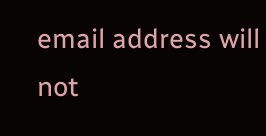email address will not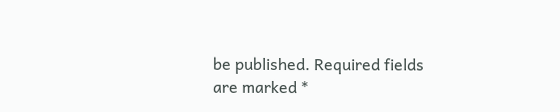be published. Required fields are marked *